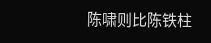陈啸则比陈铁柱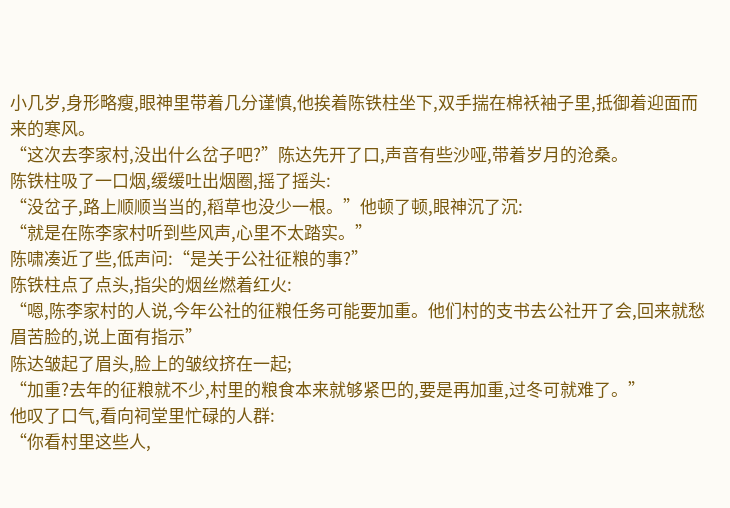小几岁,身形略瘦,眼神里带着几分谨慎,他挨着陈铁柱坐下,双手揣在棉袄袖子里,抵御着迎面而来的寒风。
“这次去李家村,没出什么岔子吧?”陈达先开了口,声音有些沙哑,带着岁月的沧桑。
陈铁柱吸了一口烟,缓缓吐出烟圈,摇了摇头:
“没岔子,路上顺顺当当的,稻草也没少一根。”他顿了顿,眼神沉了沉:
“就是在陈李家村听到些风声,心里不太踏实。”
陈啸凑近了些,低声问:“是关于公社征粮的事?”
陈铁柱点了点头,指尖的烟丝燃着红火:
“嗯,陈李家村的人说,今年公社的征粮任务可能要加重。他们村的支书去公社开了会,回来就愁眉苦脸的,说上面有指示”
陈达皱起了眉头,脸上的皱纹挤在一起;
“加重?去年的征粮就不少,村里的粮食本来就够紧巴的,要是再加重,过冬可就难了。”
他叹了口气,看向祠堂里忙碌的人群:
“你看村里这些人,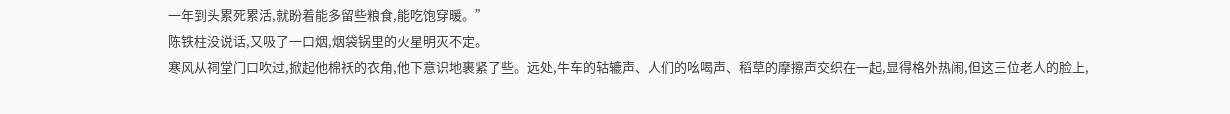一年到头累死累活,就盼着能多留些粮食,能吃饱穿暖。”
陈铁柱没说话,又吸了一口烟,烟袋锅里的火星明灭不定。
寒风从祠堂门口吹过,掀起他棉袄的衣角,他下意识地裹紧了些。远处,牛车的轱辘声、人们的吆喝声、稻草的摩擦声交织在一起,显得格外热闹,但这三位老人的脸上,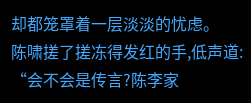却都笼罩着一层淡淡的忧虑。
陈啸搓了搓冻得发红的手,低声道:
“会不会是传言?陈李家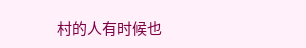村的人有时候也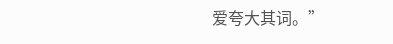爱夸大其词。”